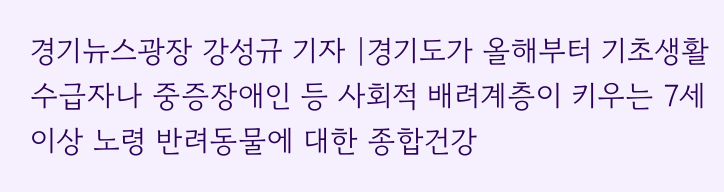경기뉴스광장 강성규 기자 |경기도가 올해부터 기초생활수급자나 중증장애인 등 사회적 배려계층이 키우는 7세 이상 노령 반려동물에 대한 종합건강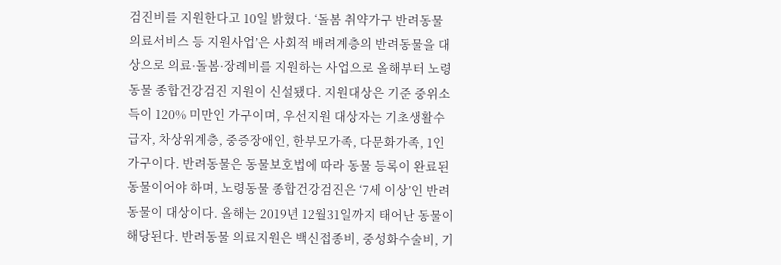검진비를 지원한다고 10일 밝혔다. ‘돌봄 취약가구 반려동물 의료서비스 등 지원사업’은 사회적 배려계층의 반려동물을 대상으로 의료·돌봄·장례비를 지원하는 사업으로 올해부터 노령동물 종합건강검진 지원이 신설됐다. 지원대상은 기준 중위소득이 120% 미만인 가구이며, 우선지원 대상자는 기초생활수급자, 차상위계층, 중증장애인, 한부모가족, 다문화가족, 1인 가구이다. 반려동물은 동물보호법에 따라 동물 등록이 완료된 동물이어야 하며, 노령동물 종합건강검진은 ‘7세 이상’인 반려동물이 대상이다. 올해는 2019년 12월31일까지 태어난 동물이 해당된다. 반려동물 의료지원은 백신접종비, 중성화수술비, 기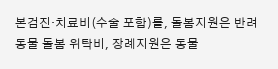본검진·치료비(수술 포함)를, 돌봄지원은 반려동물 돌봄 위탁비, 장례지원은 동물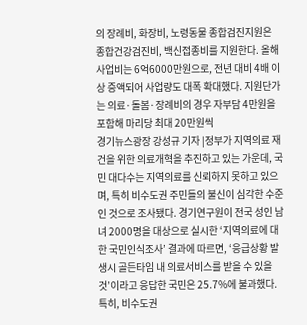의 장례비, 화장비, 노령동물 종합검진지원은 종합건강검진비, 백신접종비를 지원한다. 올해 사업비는 6억6000만원으로, 전년 대비 4배 이상 증액되어 사업량도 대폭 확대했다. 지원단가는 의료·돌봄·장례비의 경우 자부담 4만원을 포함해 마리당 최대 20만원씩
경기뉴스광장 강성규 기자 |정부가 지역의료 재건을 위한 의료개혁을 추진하고 있는 가운데, 국민 대다수는 지역의료를 신뢰하지 못하고 있으며, 특히 비수도권 주민들의 불신이 심각한 수준인 것으로 조사됐다. 경기연구원이 전국 성인 남녀 2000명을 대상으로 실시한 ‘지역의료에 대한 국민인식조사’ 결과에 따르면, ‘응급상황 발생시 골든타임 내 의료서비스를 받을 수 있을 것’이라고 응답한 국민은 25.7%에 불과했다. 특히, 비수도권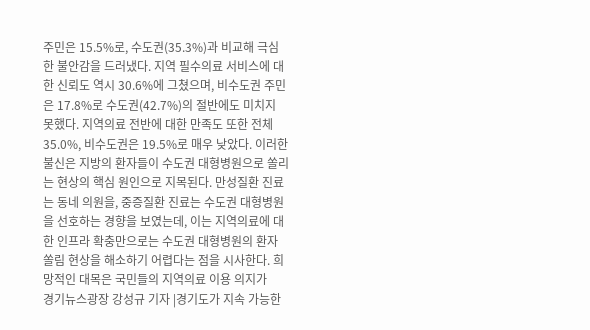주민은 15.5%로, 수도권(35.3%)과 비교해 극심한 불안감을 드러냈다. 지역 필수의료 서비스에 대한 신뢰도 역시 30.6%에 그쳤으며, 비수도권 주민은 17.8%로 수도권(42.7%)의 절반에도 미치지 못했다. 지역의료 전반에 대한 만족도 또한 전체 35.0%, 비수도권은 19.5%로 매우 낮았다. 이러한 불신은 지방의 환자들이 수도권 대형병원으로 쏠리는 현상의 핵심 원인으로 지목된다. 만성질환 진료는 동네 의원을, 중증질환 진료는 수도권 대형병원을 선호하는 경향을 보였는데, 이는 지역의료에 대한 인프라 확충만으로는 수도권 대형병원의 환자 쏠림 현상을 해소하기 어렵다는 점을 시사한다. 희망적인 대목은 국민들의 지역의료 이용 의지가
경기뉴스광장 강성규 기자 |경기도가 지속 가능한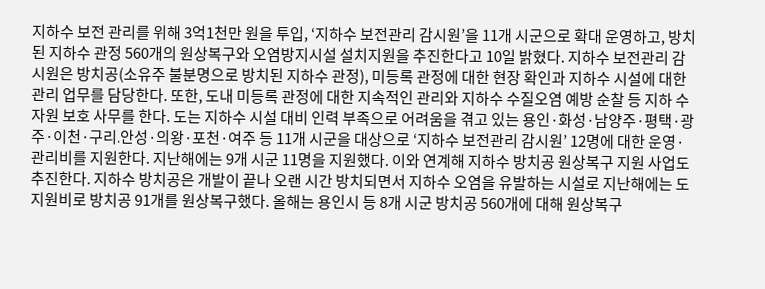지하수 보전 관리를 위해 3억1천만 원을 투입, ‘지하수 보전관리 감시원’을 11개 시군으로 확대 운영하고, 방치된 지하수 관정 560개의 원상복구와 오염방지시설 설치지원을 추진한다고 10일 밝혔다. 지하수 보전관리 감시원은 방치공(소유주 불분명으로 방치된 지하수 관정), 미등록 관정에 대한 현장 확인과 지하수 시설에 대한 관리 업무를 담당한다. 또한, 도내 미등록 관정에 대한 지속적인 관리와 지하수 수질오염 예방 순찰 등 지하 수자원 보호 사무를 한다. 도는 지하수 시설 대비 인력 부족으로 어려움을 겪고 있는 용인·화성·남양주·평택·광주·이천·구리․안성·의왕·포천·여주 등 11개 시군을 대상으로 ‘지하수 보전관리 감시원’ 12명에 대한 운영·관리비를 지원한다. 지난해에는 9개 시군 11명을 지원했다. 이와 연계해 지하수 방치공 원상복구 지원 사업도 추진한다. 지하수 방치공은 개발이 끝나 오랜 시간 방치되면서 지하수 오염을 유발하는 시설로 지난해에는 도 지원비로 방치공 91개를 원상복구했다. 올해는 용인시 등 8개 시군 방치공 560개에 대해 원상복구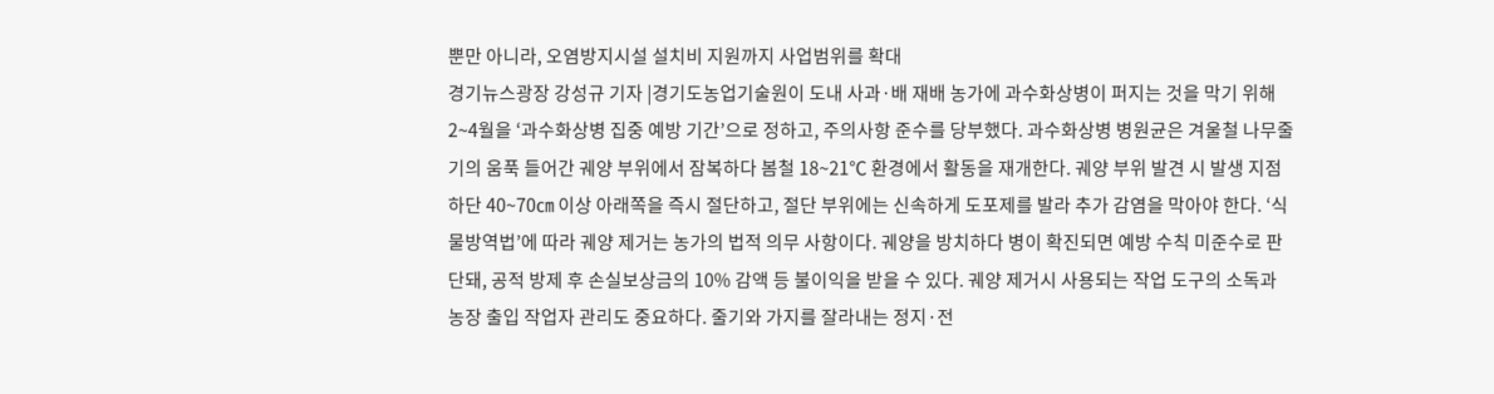뿐만 아니라, 오염방지시설 설치비 지원까지 사업범위를 확대
경기뉴스광장 강성규 기자 |경기도농업기술원이 도내 사과·배 재배 농가에 과수화상병이 퍼지는 것을 막기 위해 2~4월을 ‘과수화상병 집중 예방 기간’으로 정하고, 주의사항 준수를 당부했다. 과수화상병 병원균은 겨울철 나무줄기의 움푹 들어간 궤양 부위에서 잠복하다 봄철 18~21℃ 환경에서 활동을 재개한다. 궤양 부위 발견 시 발생 지점 하단 40~70㎝ 이상 아래쪽을 즉시 절단하고, 절단 부위에는 신속하게 도포제를 발라 추가 감염을 막아야 한다. ‘식물방역법’에 따라 궤양 제거는 농가의 법적 의무 사항이다. 궤양을 방치하다 병이 확진되면 예방 수칙 미준수로 판단돼, 공적 방제 후 손실보상금의 10% 감액 등 불이익을 받을 수 있다. 궤양 제거시 사용되는 작업 도구의 소독과 농장 출입 작업자 관리도 중요하다. 줄기와 가지를 잘라내는 정지·전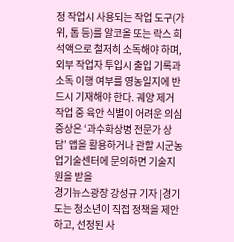정 작업시 사용되는 작업 도구(가위, 톱 등)를 알코올 또는 락스 희석액으로 철저히 소독해야 하며, 외부 작업자 투입시 출입 기록과 소독 이행 여부를 영농일지에 반드시 기재해야 한다. 궤양 제거 작업 중 육안 식별이 어려운 의심 증상은 ‘과수화상병 전문가 상담’ 앱을 활용하거나 관할 시군농업기술센터에 문의하면 기술지원을 받을
경기뉴스광장 강성규 기자 |경기도는 청소년이 직접 정책을 제안하고, 선정된 사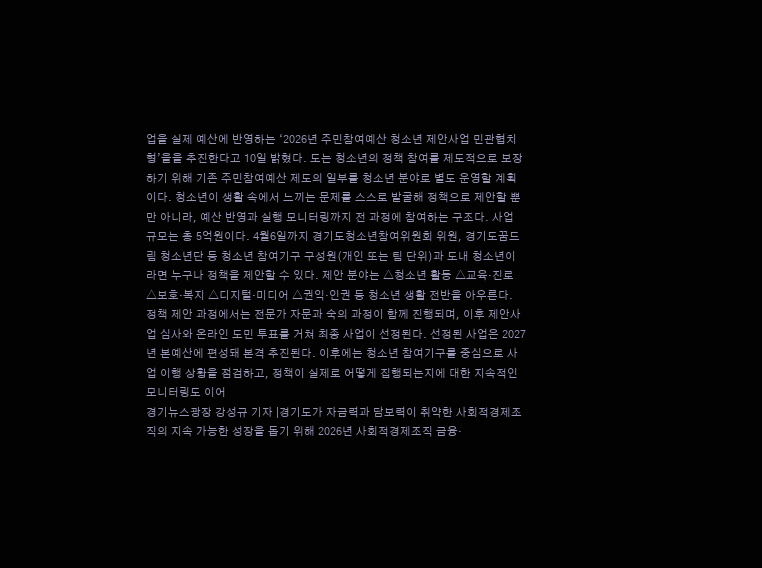업을 실제 예산에 반영하는 ‘2026년 주민참여예산 청소년 제안사업 민관협치형’을을 추진한다고 10일 밝혔다. 도는 청소년의 정책 참여를 제도적으로 보장하기 위해 기존 주민참여예산 제도의 일부를 청소년 분야로 별도 운영할 계획이다. 청소년이 생활 속에서 느끼는 문제를 스스로 발굴해 정책으로 제안할 뿐만 아니라, 예산 반영과 실행 모니터링까지 전 과정에 참여하는 구조다. 사업 규모는 총 5억원이다. 4월6일까지 경기도청소년참여위원회 위원, 경기도꿈드림 청소년단 등 청소년 참여기구 구성원(개인 또는 팀 단위)과 도내 청소년이라면 누구나 정책을 제안할 수 있다. 제안 분야는 △청소년 활동 △교육·진로 △보호·복지 △디지털·미디어 △권익·인권 등 청소년 생활 전반을 아우른다. 정책 제안 과정에서는 전문가 자문과 숙의 과정이 함께 진행되며, 이후 제안사업 심사와 온라인 도민 투표를 거쳐 최종 사업이 선정된다. 선정된 사업은 2027년 본예산에 편성돼 본격 추진된다. 이후에는 청소년 참여기구를 중심으로 사업 이행 상황을 점검하고, 정책이 실제로 어떻게 집행되는지에 대한 지속적인 모니터링도 이어
경기뉴스광장 강성규 기자 |경기도가 자금력과 담보력이 취약한 사회적경제조직의 지속 가능한 성장을 돕기 위해 2026년 사회적경제조직 금융·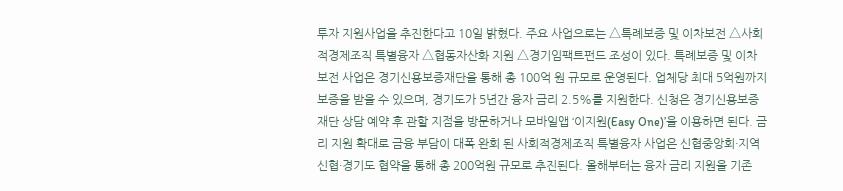투자 지원사업을 추진한다고 10일 밝혔다. 주요 사업으로는 △특례보증 및 이차보전 △사회적경제조직 특별융자 △협동자산화 지원 △경기임팩트펀드 조성이 있다. 특례보증 및 이차보전 사업은 경기신용보증재단을 통해 총 100억 원 규모로 운영된다. 업체당 최대 5억원까지 보증을 받을 수 있으며, 경기도가 5년간 융자 금리 2.5%를 지원한다. 신청은 경기신용보증재단 상담 예약 후 관할 지점을 방문하거나 모바일앱 ‘이지원(Easy One)’을 이용하면 된다. 금리 지원 확대로 금융 부담이 대폭 완회 된 사회적경제조직 특별융자 사업은 신협중앙회·지역신협·경기도 협약을 통해 총 200억원 규모로 추진된다. 올해부터는 융자 금리 지원을 기존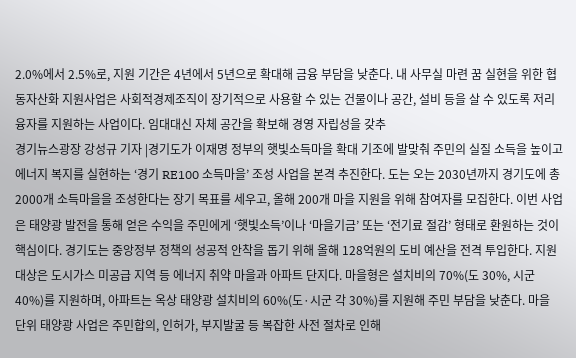2.0%에서 2.5%로, 지원 기간은 4년에서 5년으로 확대해 금융 부담을 낮춘다. 내 사무실 마련 꿈 실현을 위한 협동자산화 지원사업은 사회적경제조직이 장기적으로 사용할 수 있는 건물이나 공간, 설비 등을 살 수 있도록 저리 융자를 지원하는 사업이다. 임대대신 자체 공간을 확보해 경영 자립성을 갖추
경기뉴스광장 강성규 기자 |경기도가 이재명 정부의 햇빛소득마을 확대 기조에 발맞춰 주민의 실질 소득을 높이고 에너지 복지를 실현하는 ‘경기 RE100 소득마을’ 조성 사업을 본격 추진한다. 도는 오는 2030년까지 경기도에 총 2000개 소득마을을 조성한다는 장기 목표를 세우고, 올해 200개 마을 지원을 위해 참여자를 모집한다. 이번 사업은 태양광 발전을 통해 얻은 수익을 주민에게 ‘햇빛소득’이나 ‘마을기금’ 또는 ‘전기료 절감’ 형태로 환원하는 것이 핵심이다. 경기도는 중앙정부 정책의 성공적 안착을 돕기 위해 올해 128억원의 도비 예산을 전격 투입한다. 지원 대상은 도시가스 미공급 지역 등 에너지 취약 마을과 아파트 단지다. 마을형은 설치비의 70%(도 30%, 시군 40%)를 지원하며, 아파트는 옥상 태양광 설치비의 60%(도·시군 각 30%)를 지원해 주민 부담을 낮춘다. 마을 단위 태양광 사업은 주민합의, 인허가, 부지발굴 등 복잡한 사전 절차로 인해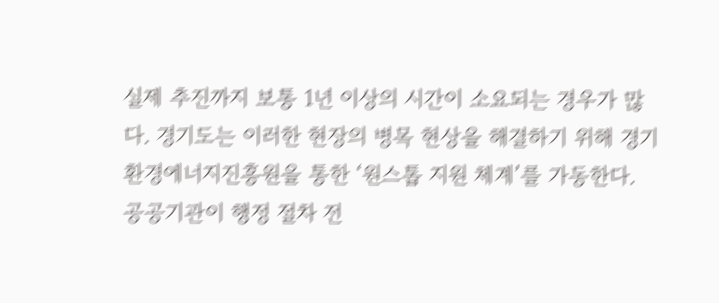실제 추진까지 보통 1년 이상의 시간이 소요되는 경우가 많다. 경기도는 이러한 현장의 병목 현상을 해결하기 위해 경기환경에너지진흥원을 통한 ‘원스톱 지원 체계’를 가동한다. 공공기관이 행정 절차 전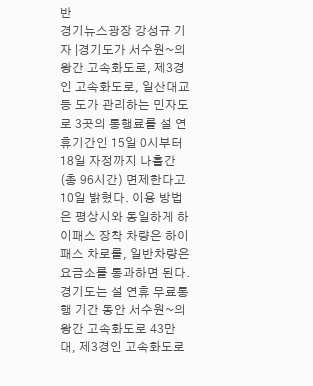반
경기뉴스광장 강성규 기자 |경기도가 서수원~의왕간 고속화도로, 제3경인 고속화도로, 일산대교 등 도가 관리하는 민자도로 3곳의 통행료를 설 연휴기간인 15일 0시부터 18일 자정까지 나흘간(총 96시간) 면제한다고 10일 밝혔다. 이용 방법은 평상시와 동일하게 하이패스 장착 차량은 하이패스 차로를, 일반차량은 요금소를 통과하면 된다. 경기도는 설 연휴 무료통행 기간 동안 서수원~의왕간 고속화도로 43만대, 제3경인 고속화도로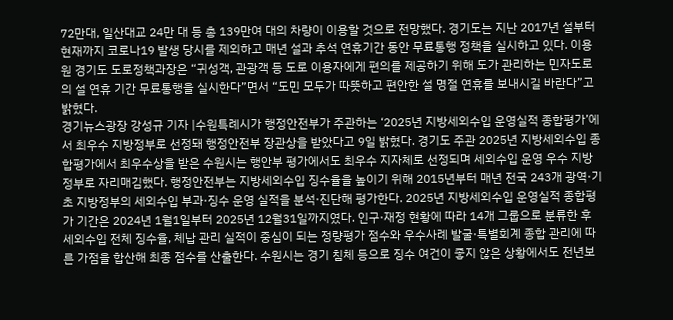72만대, 일산대교 24만 대 등 총 139만여 대의 차량이 이용할 것으로 전망했다. 경기도는 지난 2017년 설부터 현재까지 코로나19 발생 당시를 제외하고 매년 설과 추석 연휴기간 동안 무료통행 정책을 실시하고 있다. 이용원 경기도 도로정책과장은 “귀성객, 관광객 등 도로 이용자에게 편의를 제공하기 위해 도가 관리하는 민자도로의 설 연휴 기간 무료통행을 실시한다”면서 “도민 모두가 따뜻하고 편안한 설 명절 연휴를 보내시길 바란다”고 밝혔다.
경기뉴스광장 강성규 기자 |수원특례시가 행정안전부가 주관하는 ‘2025년 지방세외수입 운영실적 종합평가’에서 최우수 지방정부로 선정돼 행정안전부 장관상을 받았다고 9일 밝혔다. 경기도 주관 2025년 지방세외수입 종합평가에서 최우수상을 받은 수원시는 행안부 평가에서도 최우수 지자체로 선정되며 세외수입 운영 우수 지방정부로 자리매김했다. 행정안전부는 지방세외수입 징수율을 높이기 위해 2015년부터 매년 전국 243개 광역·기초 지방정부의 세외수입 부과·징수 운영 실적을 분석·진단해 평가한다. 2025년 지방세외수입 운영실적 종합평가 기간은 2024년 1월1일부터 2025년 12월31일까지였다. 인구·재정 현황에 따라 14개 그룹으로 분류한 후 세외수입 전체 징수율, 체납 관리 실적이 중심이 되는 정량평가 점수와 우수사례 발굴·특별회계 종합 관리에 따른 가점을 합산해 최종 점수를 산출한다. 수원시는 경기 침체 등으로 징수 여건이 좋지 않은 상황에서도 전년보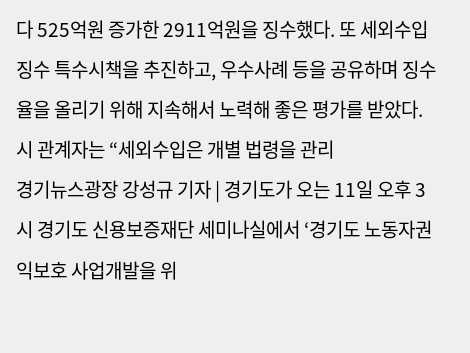다 525억원 증가한 2911억원을 징수했다. 또 세외수입 징수 특수시책을 추진하고, 우수사례 등을 공유하며 징수율을 올리기 위해 지속해서 노력해 좋은 평가를 받았다. 시 관계자는 “세외수입은 개별 법령을 관리
경기뉴스광장 강성규 기자 | 경기도가 오는 11일 오후 3시 경기도 신용보증재단 세미나실에서 ‘경기도 노동자권익보호 사업개발을 위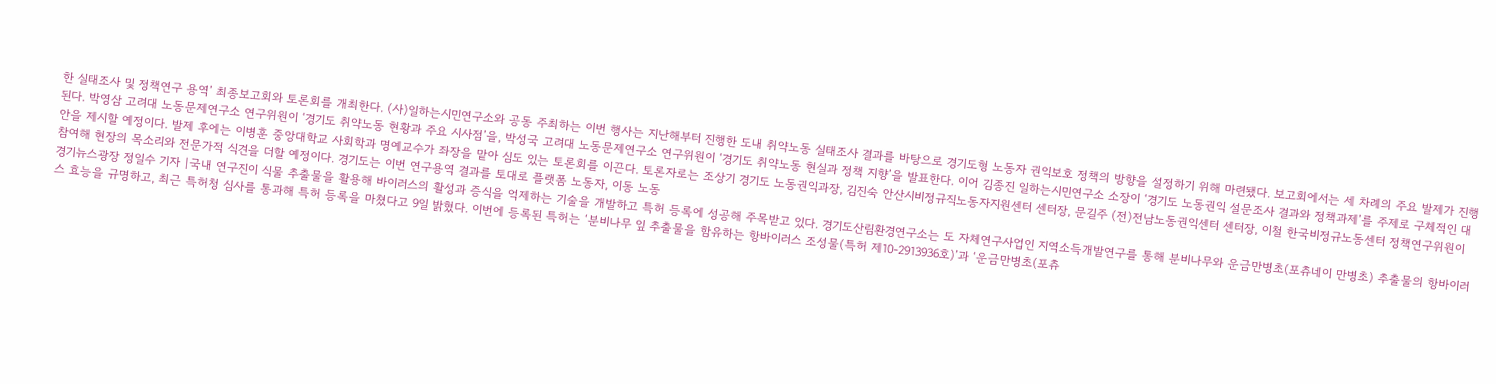한 실태조사 및 정책연구 용역’ 최종보고회와 토론회를 개최한다. (사)일하는시민연구소와 공동 주최하는 이번 행사는 지난해부터 진행한 도내 취약노동 실태조사 결과를 바탕으로 경기도형 노동자 권익보호 정책의 방향을 설정하기 위해 마련됐다. 보고회에서는 세 차례의 주요 발제가 진행된다. 박영삼 고려대 노동문제연구소 연구위원이 ‘경기도 취약노동 현황과 주요 시사점’을, 박성국 고려대 노동문제연구소 연구위원이 ‘경기도 취약노동 현실과 정책 지향’을 발표한다. 이어 김종진 일하는시민연구소 소장이 ‘경기도 노동권익 설문조사 결과와 정책과제’를 주제로 구체적인 대안을 제시할 예정이다. 발제 후에는 이병훈 중앙대학교 사회학과 명예교수가 좌장을 맡아 심도 있는 토론회를 이끈다. 토론자로는 조상기 경기도 노동권익과장, 김진숙 안산시비정규직노동자지원센터 센터장, 문길주 (전)전남노동권익센터 센터장, 이철 한국비정규노동센터 정책연구위원이 참여해 현장의 목소리와 전문가적 식견을 더할 예정이다. 경기도는 이번 연구용역 결과를 토대로 플랫폼 노동자, 이동 노동
경기뉴스광장 정일수 기자 |국내 연구진이 식물 추출물을 활용해 바이러스의 활성과 증식을 억제하는 기술을 개발하고 특허 등록에 성공해 주목받고 있다. 경기도산림환경연구소는 도 자체연구사업인 지역소득개발연구를 통해 분비나무와 운금만병초(포츄네이 만병초) 추출물의 항바이러스 효능을 규명하고, 최근 특허청 심사를 통과해 특허 등록을 마쳤다고 9일 밝혔다. 이번에 등록된 특허는 ‘분비나무 잎 추출물을 함유하는 항바이러스 조성물(특허 제10-2913936호)’과 ‘운금만병초(포츄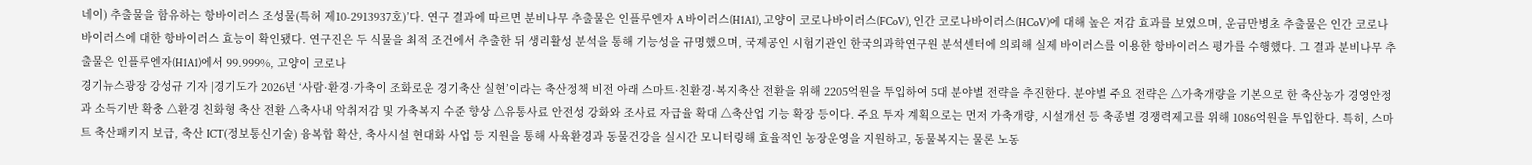네이) 추출물을 함유하는 항바이러스 조성물(특허 제10-2913937호)’다. 연구 결과에 따르면 분비나무 추출물은 인플루엔자 A 바이러스(H1A1), 고양이 코로나바이러스(FCoV), 인간 코로나바이러스(HCoV)에 대해 높은 저감 효과를 보였으며, 운금만병초 추출물은 인간 코로나바이러스에 대한 항바이러스 효능이 확인됐다. 연구진은 두 식물을 최적 조건에서 추출한 뒤 생리활성 분석을 통해 기능성을 규명했으며, 국제공인 시험기관인 한국의과학연구원 분석센터에 의뢰해 실제 바이러스를 이용한 항바이러스 평가를 수행했다. 그 결과 분비나무 추출물은 인플루엔자(H1A1)에서 99.999%, 고양이 코로나
경기뉴스광장 강성규 기자 |경기도가 2026년 ‘사람·환경·가축이 조화로운 경기축산 실현’이라는 축산정책 비전 아래 스마트·친환경·복지축산 전환을 위해 2205억원을 투입하여 5대 분야별 전략을 추진한다. 분야별 주요 전략은 △가축개량을 기본으로 한 축산농가 경영안정과 소득기반 확충 △환경 친화형 축산 전환 △축사내 악취저감 및 가축복지 수준 향상 △유통사료 안전성 강화와 조사료 자급율 확대 △축산업 기능 확장 등이다. 주요 투자 계획으로는 먼저 가축개량, 시설개선 등 축종별 경쟁력제고를 위해 1086억원을 투입한다. 특히, 스마트 축산패키지 보급, 축산 ICT(정보통신기술) 융복합 확산, 축사시설 현대화 사업 등 지원을 통해 사육환경과 동물건강을 실시간 모니터링해 효율적인 농장운영을 지원하고, 동물복지는 물론 노동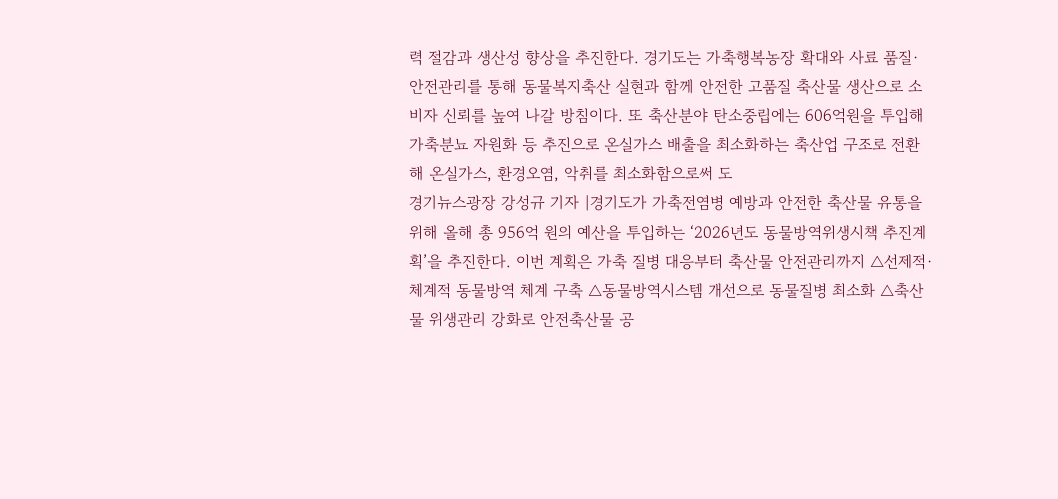력 절감과 생산성 향상을 추진한다. 경기도는 가축행복농장 확대와 사료 품질·안전관리를 통해 동물복지축산 실현과 함께 안전한 고품질 축산물 생산으로 소비자 신뢰를 높여 나갈 방침이다. 또 축산분야 탄소중립에는 606억원을 투입해 가축분뇨 자원화 등 추진으로 온실가스 배출을 최소화하는 축산업 구조로 전환해 온실가스, 환경오염, 악취를 최소화함으로써 도
경기뉴스광장 강성규 기자 |경기도가 가축전염병 예방과 안전한 축산물 유통을 위해 올해 총 956억 원의 예산을 투입하는 ‘2026년도 동물방역위생시책 추진계획’을 추진한다. 이번 계획은 가축 질병 대응부터 축산물 안전관리까지 △선제적·체계적 동물방역 체계 구축 △동물방역시스템 개선으로 동물질병 최소화 △축산물 위생관리 강화로 안전축산물 공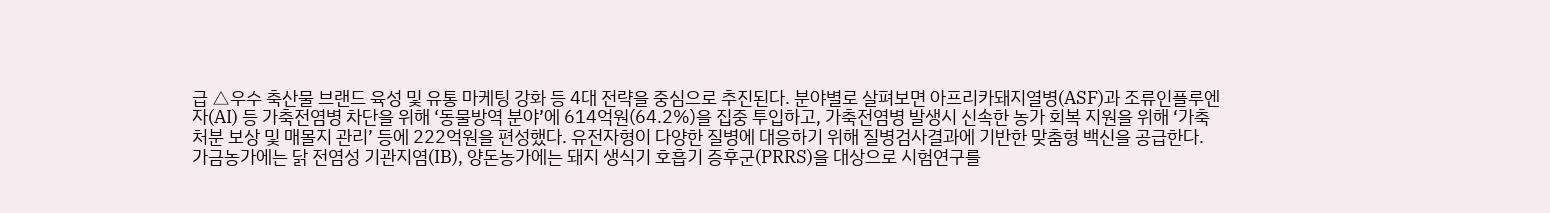급 △우수 축산물 브랜드 육성 및 유통 마케팅 강화 등 4대 전략을 중심으로 추진된다. 분야별로 살펴보면 아프리카돼지열병(ASF)과 조류인플루엔자(AI) 등 가축전염병 차단을 위해 ‘동물방역 분야’에 614억원(64.2%)을 집중 투입하고, 가축전염병 발생시 신속한 농가 회복 지원을 위해 ‘가축처분 보상 및 매몰지 관리’ 등에 222억원을 편성했다. 유전자형이 다양한 질병에 대응하기 위해 질병검사결과에 기반한 맞춤형 백신을 공급한다. 가금농가에는 닭 전염성 기관지염(IB), 양돈농가에는 돼지 생식기 호흡기 증후군(PRRS)을 대상으로 시험연구를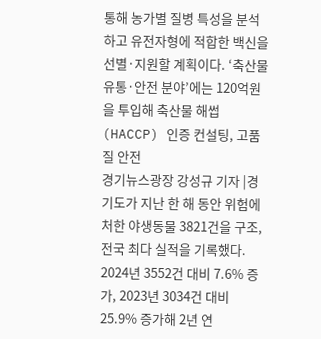통해 농가별 질병 특성을 분석하고 유전자형에 적합한 백신을 선별·지원할 계획이다. ‘축산물 유통·안전 분야’에는 120억원을 투입해 축산물 해썹(HACCP) 인증 컨설팅, 고품질 안전
경기뉴스광장 강성규 기자 |경기도가 지난 한 해 동안 위험에 처한 야생동물 3821건을 구조, 전국 최다 실적을 기록했다. 2024년 3552건 대비 7.6% 증가, 2023년 3034건 대비 25.9% 증가해 2년 연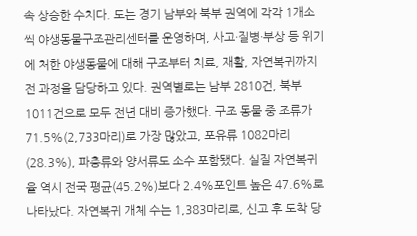속 상승한 수치다. 도는 경기 남부와 북부 권역에 각각 1개소씩 야생동물구조관리센터를 운영하며, 사고·질병·부상 등 위기에 처한 야생동물에 대해 구조부터 치료, 재활, 자연복귀까지 전 과정을 담당하고 있다. 권역별로는 남부 2810건, 북부 1011건으로 모두 전년 대비 증가했다. 구조 동물 중 조류가 71.5%(2,733마리)로 가장 많았고, 포유류 1082마리(28.3%), 파충류와 양서류도 소수 포함됐다. 실질 자연복귀율 역시 전국 평균(45.2%)보다 2.4%포인트 높은 47.6%로 나타났다. 자연복귀 개체 수는 1,383마리로, 신고 후 도착 당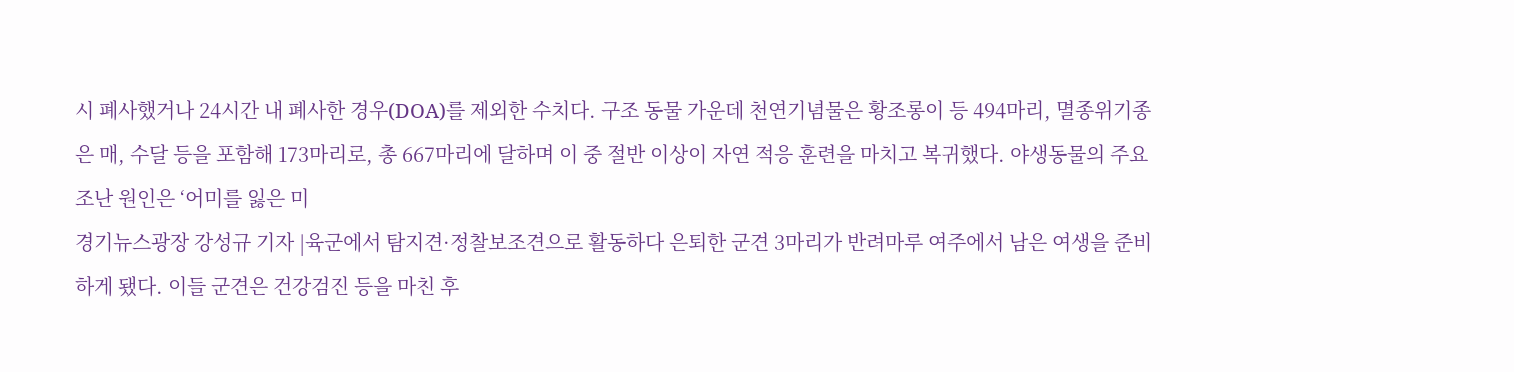시 폐사했거나 24시간 내 폐사한 경우(DOA)를 제외한 수치다. 구조 동물 가운데 천연기념물은 황조롱이 등 494마리, 멸종위기종은 매, 수달 등을 포함해 173마리로, 총 667마리에 달하며 이 중 절반 이상이 자연 적응 훈련을 마치고 복귀했다. 야생동물의 주요 조난 원인은 ‘어미를 잃은 미
경기뉴스광장 강성규 기자 |육군에서 탐지견·정찰보조견으로 활동하다 은퇴한 군견 3마리가 반려마루 여주에서 남은 여생을 준비하게 됐다. 이들 군견은 건강검진 등을 마친 후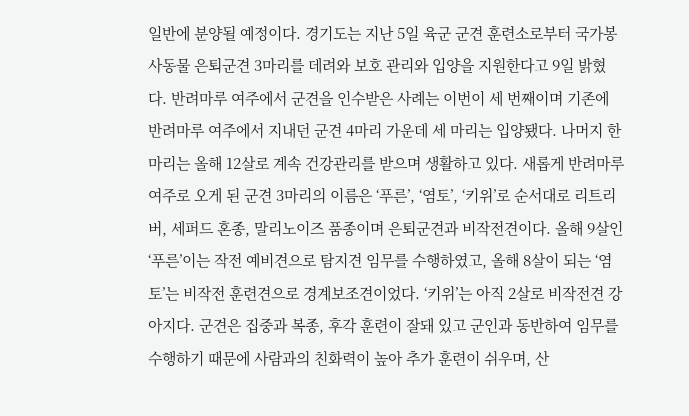일반에 분양될 예정이다. 경기도는 지난 5일 육군 군견 훈련소로부터 국가봉사동물 은퇴군견 3마리를 데려와 보호 관리와 입양을 지원한다고 9일 밝혔다. 반려마루 여주에서 군견을 인수받은 사례는 이번이 세 번째이며 기존에 반려마루 여주에서 지내던 군견 4마리 가운데 세 마리는 입양됐다. 나머지 한 마리는 올해 12살로 계속 건강관리를 받으며 생활하고 있다. 새롭게 반려마루 여주로 오게 된 군견 3마리의 이름은 ‘푸른’, ‘염토’, ‘키위’로 순서대로 리트리버, 세퍼드 혼종, 말리노이즈 품종이며 은퇴군견과 비작전견이다. 올해 9살인 ‘푸른’이는 작전 예비견으로 탐지견 임무를 수행하였고, 올해 8살이 되는 ‘염토’는 비작전 훈련견으로 경계보조견이었다. ‘키위’는 아직 2살로 비작전견 강아지다. 군견은 집중과 복종, 후각 훈련이 잘돼 있고 군인과 동반하여 임무를 수행하기 때문에 사람과의 친화력이 높아 추가 훈련이 쉬우며, 산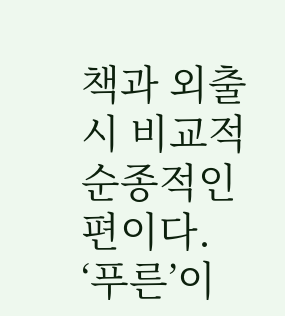책과 외출시 비교적 순종적인 편이다. ‘푸른’이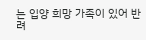는 입양 희망 가족이 있어 반려